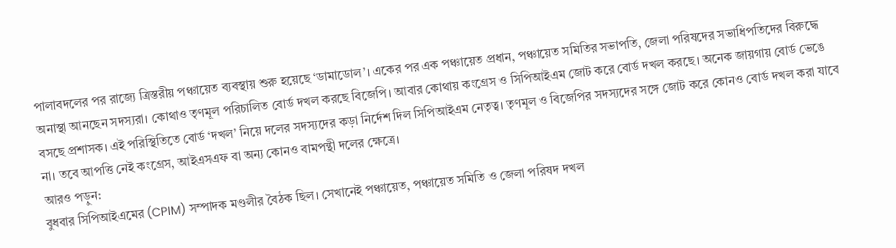পালাবদলের পর রাজ্যে ত্রিস্তরীয় পঞ্চায়েত ব্যবস্থায় শুরু হয়েছে ‘ডামাডোল’। একের পর এক পঞ্চায়েত প্রধান, পঞ্চায়েত সমিতির সভাপতি, জেলা পরিষদের সভাধিপতিদের বিরুদ্ধে অনাস্থা আনছেন সদস্যরা। কোথাও তৃণমূল পরিচালিত বোর্ড দখল করছে বিজেপি। আবার কোথায় কংগ্রেস ও সিপিআইএম জোট করে বোর্ড দখল করছে। অনেক জায়গায় বোর্ড ভেঙে বসছে প্রশাসক। এই পরিস্থিতিতে বোর্ড ‘দখল’ নিয়ে দলের সদস্যদের কড়া নির্দেশ দিল সিপিআইএম নেতৃত্ব। তৃণমূল ও বিজেপির সদস্যদের সঙ্গে জোট করে কোনও বোর্ড দখল করা যাবে না। তবে আপত্তি নেই কংগ্রেস, আইএসএফ বা অন্য কোনও বামপন্থী দলের ক্ষেত্রে।
আরও পড়ুন:
বুধবার সিপিআইএমের (CPIM) সম্পাদক মণ্ডলীর বৈঠক ছিল। সেখানেই পঞ্চায়েত, পঞ্চায়েত সমিতি ও জেলা পরিষদ দখল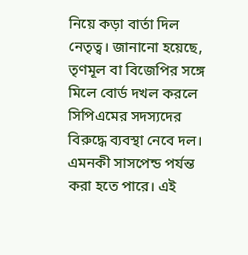নিয়ে কড়া বার্তা দিল নেতৃত্ব। জানানো হয়েছে, তৃণমূল বা বিজেপির সঙ্গে মিলে বোর্ড দখল করলে সিপিএমের সদস্যদের বিরুদ্ধে ব্যবস্থা নেবে দল। এমনকী সাসপেন্ড পর্যন্ত করা হতে পারে। এই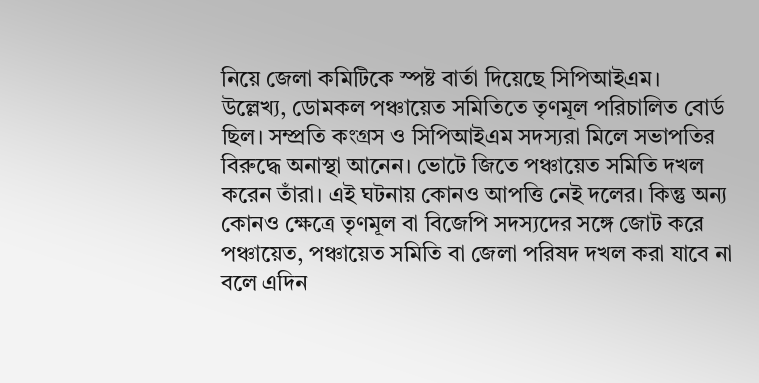নিয়ে জেলা কমিটিকে স্পষ্ট বার্তা দিয়েছে সিপিআইএম।
উল্লেখ্য, ডোমকল পঞ্চায়েত সমিতিতে তৃণমূল পরিচালিত বোর্ড ছিল। সম্প্রতি কংগ্রস ও সিপিআইএম সদস্যরা মিলে সভাপতির বিরুদ্ধে অনাস্থা আনেন। ভোটে জিতে পঞ্চায়েত সমিতি দখল করেন তাঁরা। এই ঘটনায় কোনও আপত্তি নেই দলের। কিন্তু অন্য কোনও ক্ষেত্রে তৃণমূল বা বিজেপি সদস্যদের সঙ্গে জোট করে পঞ্চায়েত, পঞ্চায়েত সমিতি বা জেলা পরিষদ দখল করা যাবে না বলে এদিন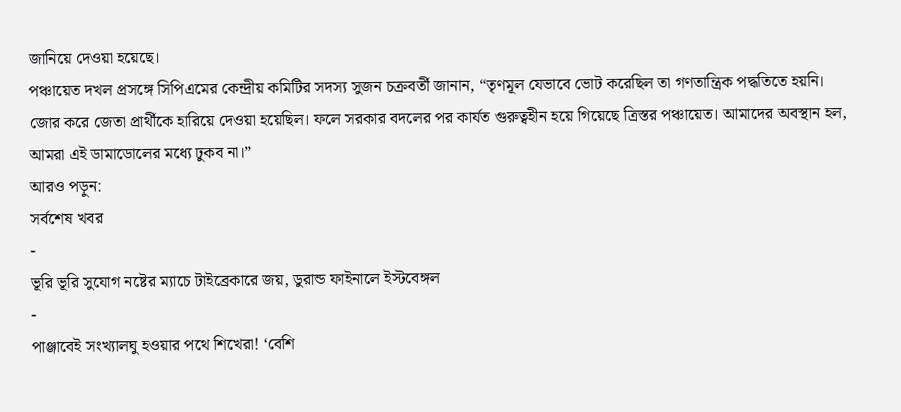জানিয়ে দেওয়া হয়েছে।
পঞ্চায়েত দখল প্রসঙ্গে সিপিএমের কেন্দ্রীয় কমিটির সদস্য সুজন চক্রবর্তী জানান, “তৃণমূল যেভাবে ভোট করেছিল তা গণতান্ত্রিক পদ্ধতিতে হয়নি। জোর করে জেতা প্রার্থীকে হারিয়ে দেওয়া হয়েছিল। ফলে সরকার বদলের পর কার্যত গুরুত্বহীন হয়ে গিয়েছে ত্রিস্তর পঞ্চায়েত। আমাদের অবস্থান হল, আমরা এই ডামাডোলের মধ্যে ঢুকব না।”
আরও পড়ুন:
সর্বশেষ খবর
-
ভূরি ভূরি সুযোগ নষ্টের ম্যাচে টাইব্রেকারে জয়, ডুরান্ড ফাইনালে ইস্টবেঙ্গল
-
পাঞ্জাবেই সংখ্যালঘু হওয়ার পথে শিখেরা! ‘বেশি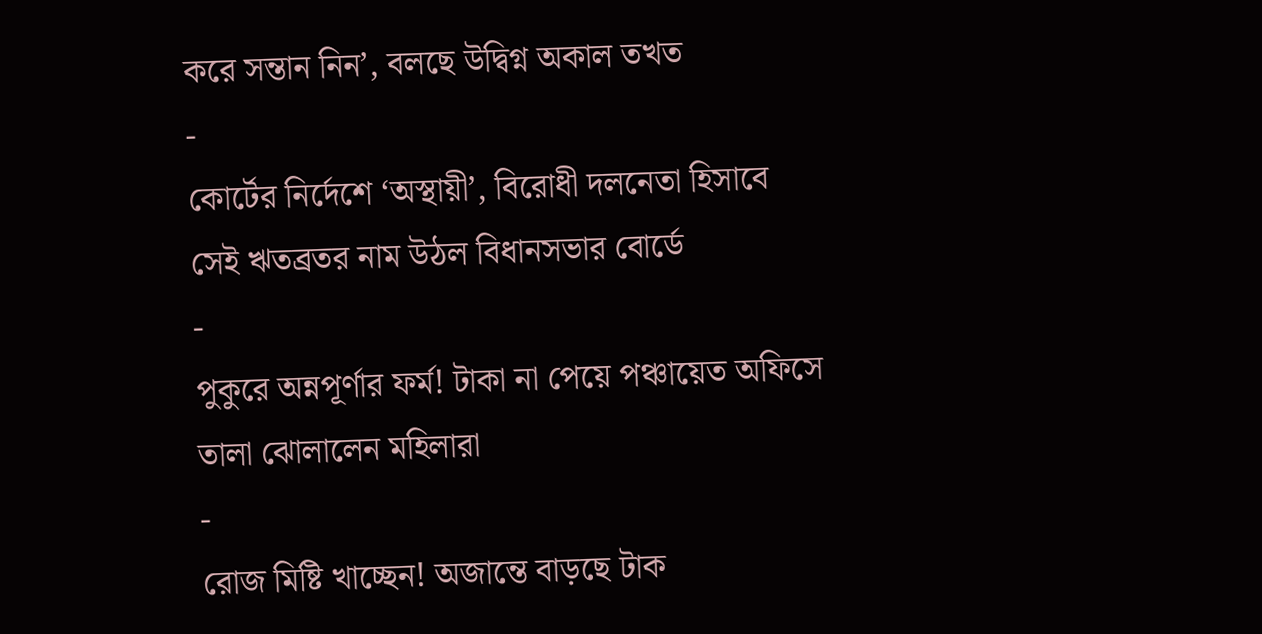করে সন্তান নিন’, বলছে উদ্বিগ্ন অকাল তখত
-
কোর্টের নির্দেশে ‘অস্থায়ী’, বিরোধী দলনেতা হিসাবে সেই ঋতব্রতর নাম উঠল বিধানসভার বোর্ডে
-
পুকুরে অন্নপূর্ণার ফর্ম! টাকা না পেয়ে পঞ্চায়েত অফিসে তালা ঝোলালেন মহিলারা
-
রোজ মিষ্টি খাচ্ছেন! অজান্তে বাড়ছে টাক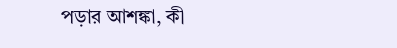পড়ার আশঙ্কা, কী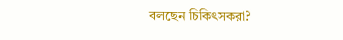বলছেন চিকিৎসকরা?